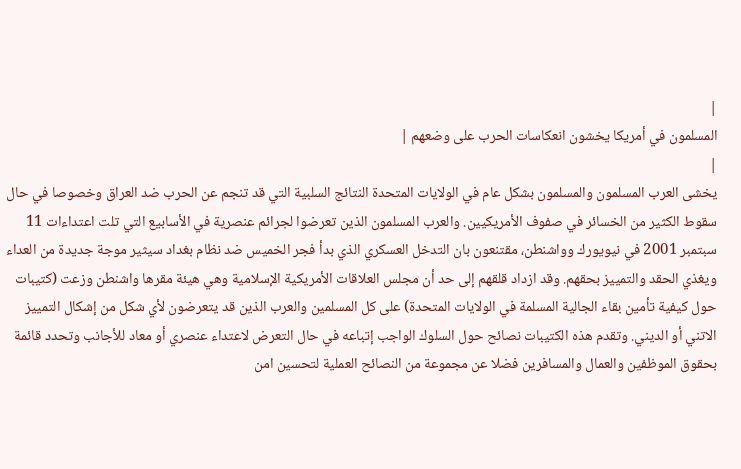|
المسلمون في أمريكا يخشون انعكاسات الحرب على وضعهم |
|
يخشى العرب المسلمون والمسلمون بشكل عام في الولايات المتحدة النتائج السلبية التي قد تنجم عن الحرب ضد العراق وخصوصا في حال سقوط الكثير من الخسائر في صفوف الأمريكيين. والعرب المسلمون الذين تعرضوا لجرائم عنصرية في الأسابيع التي تلت اعتداءات 11 سبتمبر 2001 في نيويورك وواشنطن، مقتنعون بان التدخل العسكري الذي بدأ فجر الخميس ضد نظام بغداد سيثير موجة جديدة من العداء ويغذي الحقد والتمييز بحقهم. وقد ازداد قلقهم إلى حد أن مجلس العلاقات الأمريكية الإسلامية وهي هيئة مقرها واشنطن وزعت (كتيبات حول كيفية تأمين بقاء الجالية المسلمة في الولايات المتحدة) على كل المسلمين والعرب الذين قد يتعرضون لأي شكل من إشكال التمييز الاتني أو الديني. وتقدم هذه الكتيبات نصائح حول السلوك الواجب إتباعه في حال التعرض لاعتداء عنصري أو معاد للأجانب وتحدد قائمة بحقوق الموظفين والعمال والمسافرين فضلا عن مجموعة من النصائح العملية لتحسين امن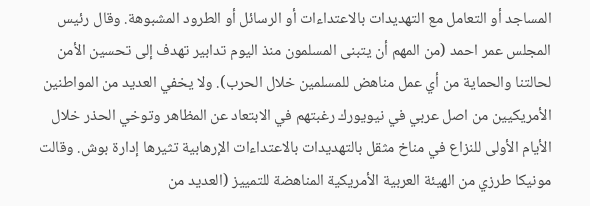المساجد أو التعامل مع التهديدات بالاعتداءات أو الرسائل أو الطرود المشبوهة. وقال رئيس المجلس عمر احمد (من المهم أن يتبنى المسلمون منذ اليوم تدابير تهدف إلى تحسين الأمن لحالتنا والحماية من أي عمل مناهض للمسلمين خلال الحرب). ولا يخفي العديد من المواطنين الأمريكيين من اصل عربي في نيويورك رغبتهم في الابتعاد عن المظاهر وتوخي الحذر خلال الأيام الأولى للنزاع في مناخ مثقل بالتهديدات بالاعتداءات الإرهابية تثيرها إدارة بوش. وقالت مونيكا طرزي من الهيئة العربية الأمريكية المناهضة للتمييز (العديد من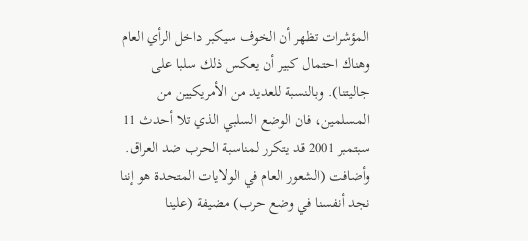المؤشرات تظهر أن الخوف سيكبر داخل الرأي العام وهناك احتمال كبير أن يعكس ذلك سلبا على جاليتنا). وبالنسبة للعديد من الأمريكيين من المسلمين، فان الوضع السلبي الذي تلا أحدث 11 سبتمبر 2001 قد يتكرر لمناسبة الحرب ضد العراق. وأضافت (الشعور العام في الولايات المتحدة هو إننا نجد أنفسنا في وضع حرب) مضيفة (علينا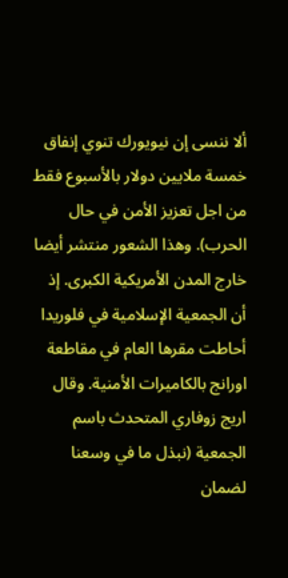ألا ننسى إن نيويورك تنوي إنفاق خمسة ملايين دولار بالأسبوع فقط من اجل تعزيز الأمن في حال الحرب). وهذا الشعور منتشر أيضا خارج المدن الأمريكية الكبرى. إذ أن الجمعية الإسلامية في فلوريدا أحاطت مقرها العام في مقاطعة اورانج بالكاميرات الأمنية. وقال اريج زوفاري المتحدث باسم الجمعية (نبذل ما في وسعنا لضمان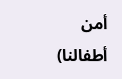أمن أطفالنا)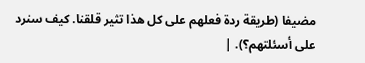مضيفا (طريقة ردة فعلهم على كل هذا تثير قلقنا. كيف سنرد على أسئلتهم؟). |